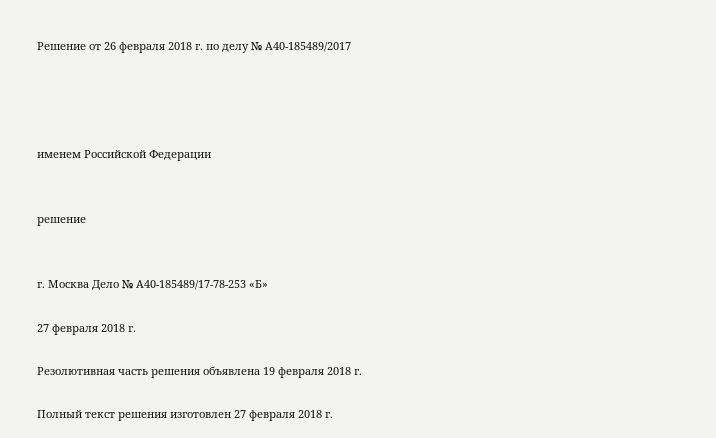Решение от 26 февраля 2018 г. по делу № А40-185489/2017




именем Российской Федерации


решение


г. Москва Дело № А40-185489/17-78-253 «Б»

27 февраля 2018 г.

Резолютивная часть решения объявлена 19 февраля 2018 г.

Полный текст решения изготовлен 27 февраля 2018 г.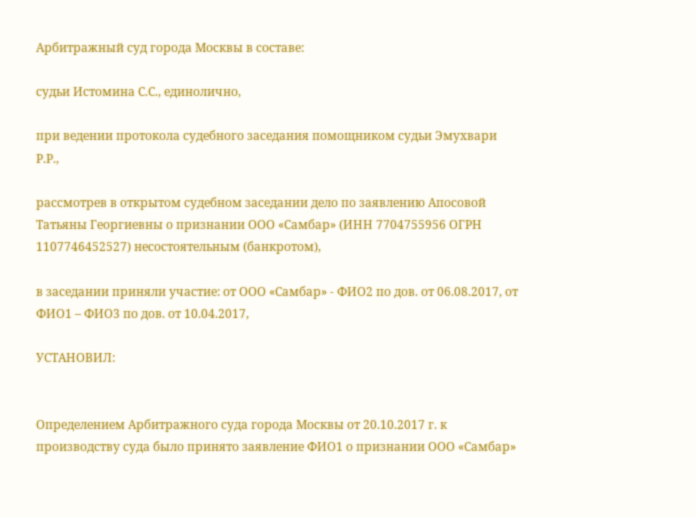Арбитражный суд города Москвы в составе:

судьи Истомина С.С., единолично,

при ведении протокола судебного заседания помощником судьи Эмухвари Р.Р.,

рассмотрев в открытом судебном заседании дело по заявлению Апосовой Татьяны Георгиевны о признании ООО «Самбар» (ИНН 7704755956 ОГРН 1107746452527) несостоятельным (банкротом),

в заседании приняли участие: от ООО «Самбар» - ФИО2 по дов. от 06.08.2017, от ФИО1 – ФИО3 по дов. от 10.04.2017,

УСТАНОВИЛ:


Определением Арбитражного суда города Москвы от 20.10.2017 г. к производству суда было принято заявление ФИО1 о признании ООО «Самбар»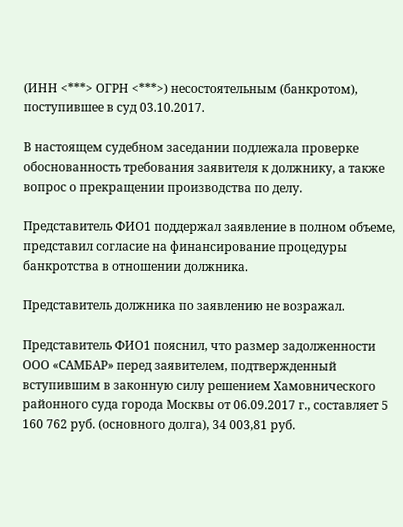(ИНН <***> ОГРН <***>) несостоятельным (банкротом), поступившее в суд 03.10.2017.

В настоящем судебном заседании подлежала проверке обоснованность требования заявителя к должнику, а также вопрос о прекращении производства по делу.

Представитель ФИО1 поддержал заявление в полном объеме, представил согласие на финансирование процедуры банкротства в отношении должника.

Представитель должника по заявлению не возражал.

Представитель ФИО1 пояснил, что размер задолженности ООО «САМБАР» перед заявителем, подтвержденный вступившим в законную силу решением Хамовнического районного суда города Москвы от 06.09.2017 г., составляет 5 160 762 руб. (основного долга), 34 003,81 руб.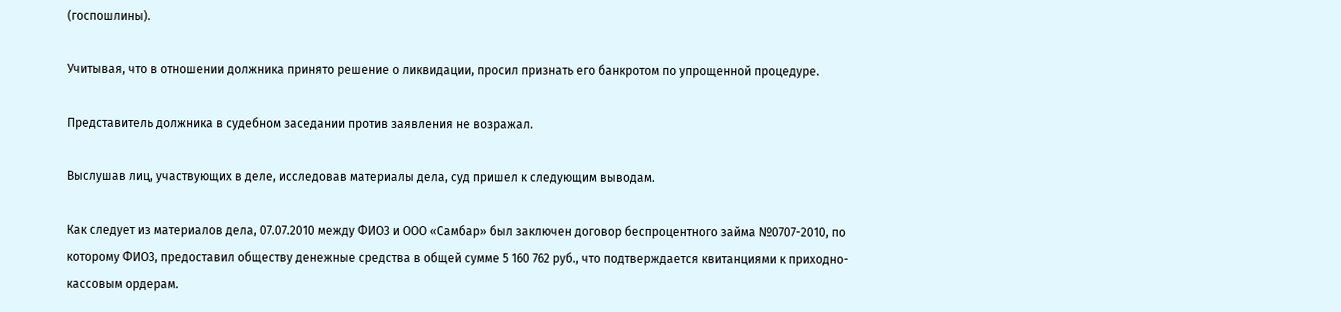(госпошлины).

Учитывая, что в отношении должника принято решение о ликвидации, просил признать его банкротом по упрощенной процедуре.

Представитель должника в судебном заседании против заявления не возражал.

Выслушав лиц, участвующих в деле, исследовав материалы дела, суд пришел к следующим выводам.

Как следует из материалов дела, 07.07.2010 между ФИО3 и ООО «Самбар» был заключен договор беспроцентного займа №0707-2010, по которому ФИО3, предоставил обществу денежные средства в общей сумме 5 160 762 руб., что подтверждается квитанциями к приходно-кассовым ордерам.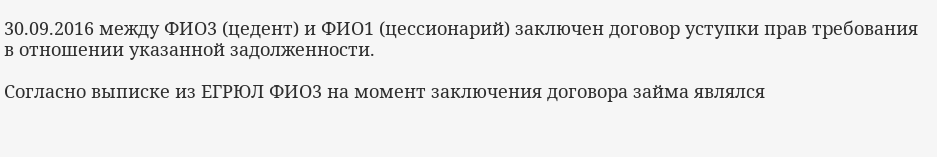30.09.2016 между ФИО3 (цедент) и ФИО1 (цессионарий) заключен договор уступки прав требования в отношении указанной задолженности.

Согласно выписке из ЕГРЮЛ ФИО3 на момент заключения договора займа являлся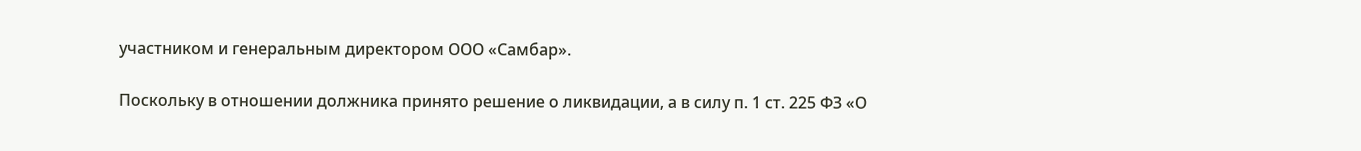участником и генеральным директором ООО «Самбар».

Поскольку в отношении должника принято решение о ликвидации, а в силу п. 1 ст. 225 ФЗ «О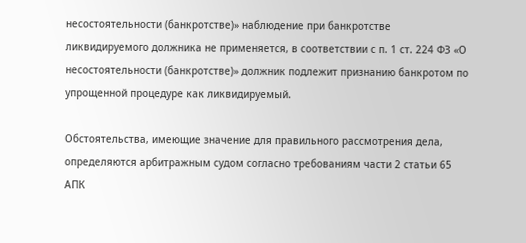несостоятельности (банкротстве)» наблюдение при банкротстве ликвидируемого должника не применяется, в соответствии с п. 1 ст. 224 ФЗ «О несостоятельности (банкротстве)» должник подлежит признанию банкротом по упрощенной процедуре как ликвидируемый.

Обстоятельства, имеющие значение для правильного рассмотрения дела, определяются арбитражным судом согласно требованиям части 2 статьи 65 АПК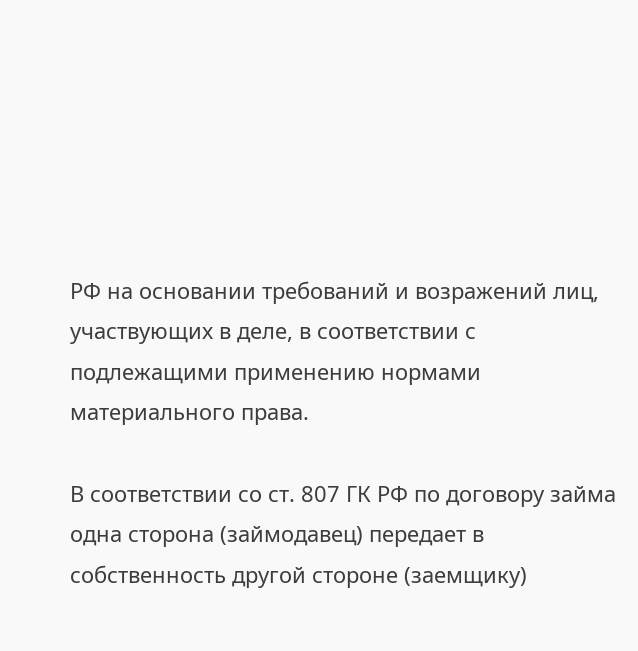РФ на основании требований и возражений лиц, участвующих в деле, в соответствии с подлежащими применению нормами материального права.

В соответствии со ст. 807 ГК РФ по договору займа одна сторона (займодавец) передает в собственность другой стороне (заемщику)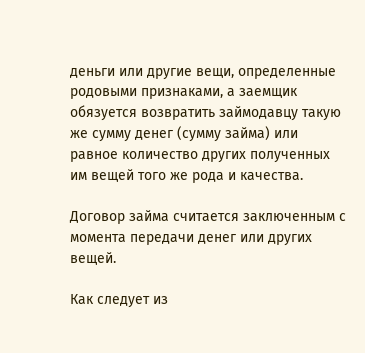деньги или другие вещи, определенные родовыми признаками, а заемщик обязуется возвратить займодавцу такую же сумму денег (сумму займа) или равное количество других полученных им вещей того же рода и качества.

Договор займа считается заключенным с момента передачи денег или других вещей.

Как следует из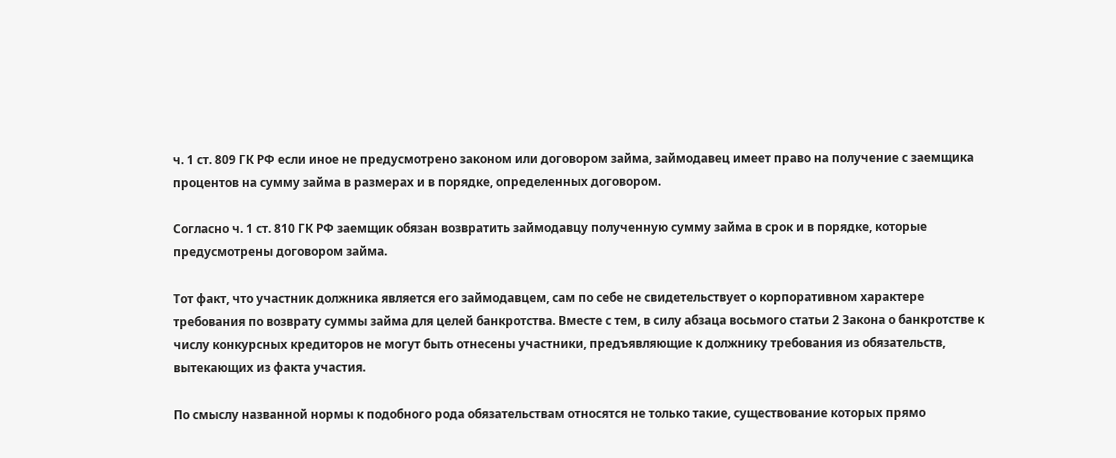ч. 1 ст. 809 ГК РФ если иное не предусмотрено законом или договором займа, займодавец имеет право на получение с заемщика процентов на сумму займа в размерах и в порядке, определенных договором.

Согласно ч. 1 ст. 810 ГК РФ заемщик обязан возвратить займодавцу полученную сумму займа в срок и в порядке, которые предусмотрены договором займа.

Тот факт, что участник должника является его займодавцем, сам по себе не свидетельствует о корпоративном характере требования по возврату суммы займа для целей банкротства. Вместе с тем, в силу абзаца восьмого статьи 2 Закона о банкротстве к числу конкурсных кредиторов не могут быть отнесены участники, предъявляющие к должнику требования из обязательств, вытекающих из факта участия.

По смыслу названной нормы к подобного рода обязательствам относятся не только такие, существование которых прямо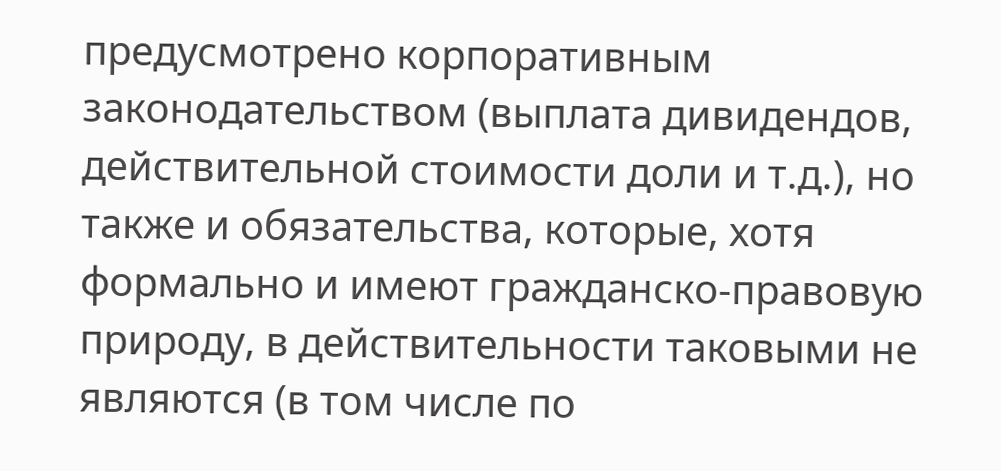предусмотрено корпоративным законодательством (выплата дивидендов, действительной стоимости доли и т.д.), но также и обязательства, которые, хотя формально и имеют гражданско-правовую природу, в действительности таковыми не являются (в том числе по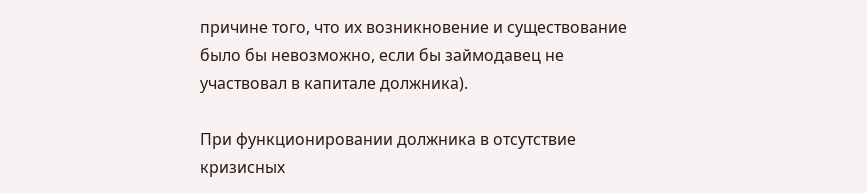причине того, что их возникновение и существование было бы невозможно, если бы займодавец не участвовал в капитале должника).

При функционировании должника в отсутствие кризисных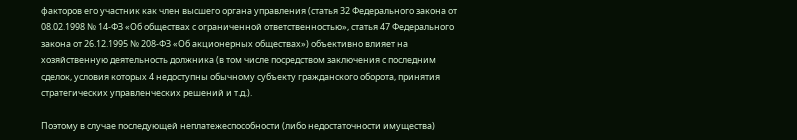факторов его участник как член высшего органа управления (статья 32 Федерального закона от 08.02.1998 № 14-ФЗ «Об обществах с ограниченной ответственностью», статья 47 Федерального закона от 26.12.1995 № 208-ФЗ «Об акционерных обществах») объективно влияет на хозяйственную деятельность должника (в том числе посредством заключения с последним сделок, условия которых 4 недоступны обычному субъекту гражданского оборота, принятия стратегических управленческих решений и т.д.).

Поэтому в случае последующей неплатежеспособности (либо недостаточности имущества)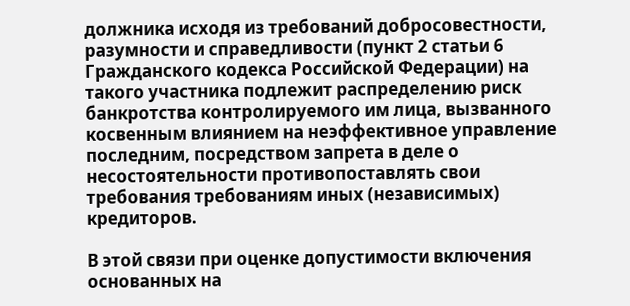должника исходя из требований добросовестности, разумности и справедливости (пункт 2 статьи 6 Гражданского кодекса Российской Федерации) на такого участника подлежит распределению риск банкротства контролируемого им лица, вызванного косвенным влиянием на неэффективное управление последним, посредством запрета в деле о несостоятельности противопоставлять свои требования требованиям иных (независимых) кредиторов.

В этой связи при оценке допустимости включения основанных на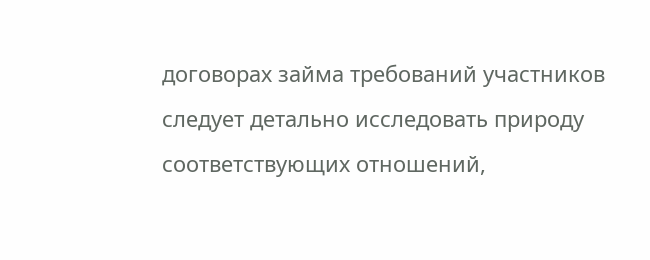договорах займа требований участников следует детально исследовать природу соответствующих отношений,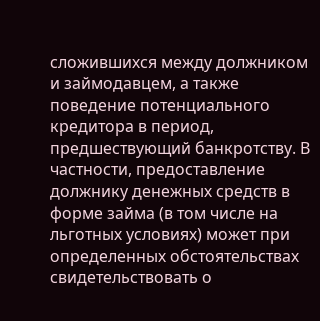сложившихся между должником и займодавцем, а также поведение потенциального кредитора в период, предшествующий банкротству. В частности, предоставление должнику денежных средств в форме займа (в том числе на льготных условиях) может при определенных обстоятельствах свидетельствовать о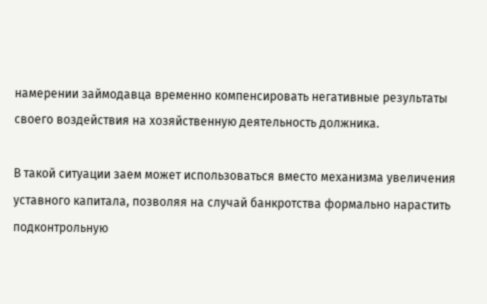намерении займодавца временно компенсировать негативные результаты своего воздействия на хозяйственную деятельность должника.

В такой ситуации заем может использоваться вместо механизма увеличения уставного капитала, позволяя на случай банкротства формально нарастить подконтрольную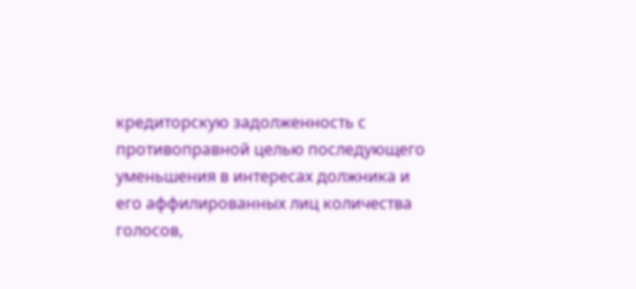кредиторскую задолженность с противоправной целью последующего уменьшения в интересах должника и его аффилированных лиц количества голосов,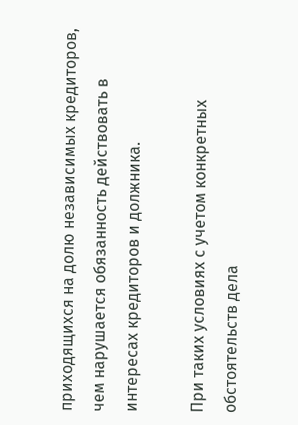приходящихся на долю независимых кредиторов, чем нарушается обязанность действовать в интересах кредиторов и должника.

При таких условиях с учетом конкретных обстоятельств дела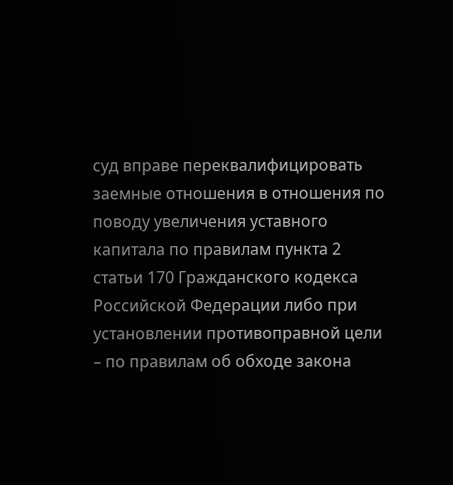суд вправе переквалифицировать заемные отношения в отношения по поводу увеличения уставного капитала по правилам пункта 2 статьи 170 Гражданского кодекса Российской Федерации либо при установлении противоправной цели – по правилам об обходе закона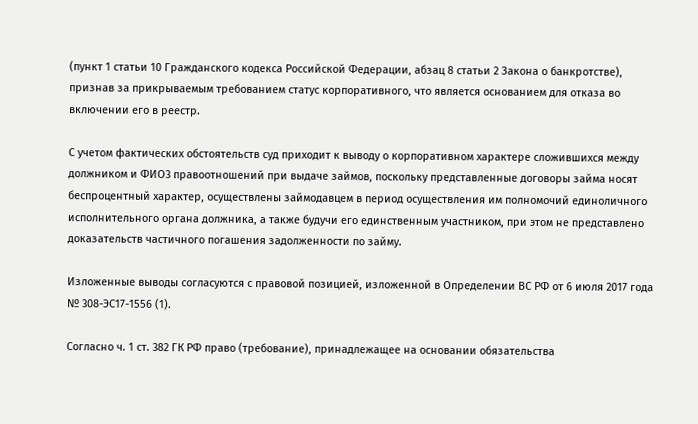(пункт 1 статьи 10 Гражданского кодекса Российской Федерации, абзац 8 статьи 2 Закона о банкротстве), признав за прикрываемым требованием статус корпоративного, что является основанием для отказа во включении его в реестр.

С учетом фактических обстоятельств суд приходит к выводу о корпоративном характере сложившихся между должником и ФИО3 правоотношений при выдаче займов, поскольку представленные договоры займа носят беспроцентный характер, осуществлены займодавцем в период осуществления им полномочий единоличного исполнительного органа должника, а также будучи его единственным участником, при этом не представлено доказательств частичного погашения задолженности по займу.

Изложенные выводы согласуются с правовой позицией, изложенной в Определении ВС РФ от 6 июля 2017 года № 308-ЭС17-1556 (1).

Согласно ч. 1 ст. 382 ГК РФ право (требование), принадлежащее на основании обязательства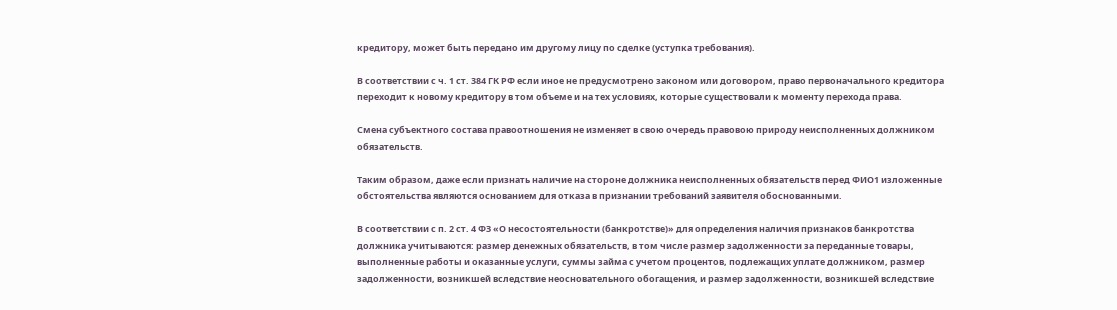кредитору, может быть передано им другому лицу по сделке (уступка требования).

В соответствии с ч. 1 ст. 384 ГК РФ если иное не предусмотрено законом или договором, право первоначального кредитора переходит к новому кредитору в том объеме и на тех условиях, которые существовали к моменту перехода права.

Смена субъектного состава правоотношения не изменяет в свою очередь правовою природу неисполненных должником обязательств.

Таким образом, даже если признать наличие на стороне должника неисполненных обязательств перед ФИО1 изложенные обстоятельства являются основанием для отказа в признании требований заявителя обоснованными.

В соответствии с п. 2 ст. 4 ФЗ «О несостоятельности (банкротстве)» для определения наличия признаков банкротства должника учитываются: размер денежных обязательств, в том числе размер задолженности за переданные товары, выполненные работы и оказанные услуги, суммы займа с учетом процентов, подлежащих уплате должником, размер задолженности, возникшей вследствие неосновательного обогащения, и размер задолженности, возникшей вследствие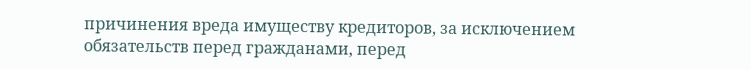причинения вреда имуществу кредиторов, за исключением обязательств перед гражданами, перед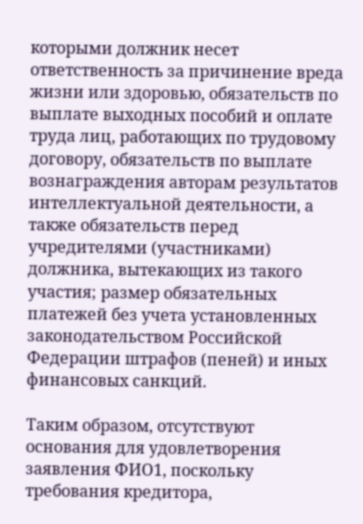которыми должник несет ответственность за причинение вреда жизни или здоровью, обязательств по выплате выходных пособий и оплате труда лиц, работающих по трудовому договору, обязательств по выплате вознаграждения авторам результатов интеллектуальной деятельности, а также обязательств перед учредителями (участниками) должника, вытекающих из такого участия; размер обязательных платежей без учета установленных законодательством Российской Федерации штрафов (пеней) и иных финансовых санкций.

Таким образом, отсутствуют основания для удовлетворения заявления ФИО1, поскольку требования кредитора,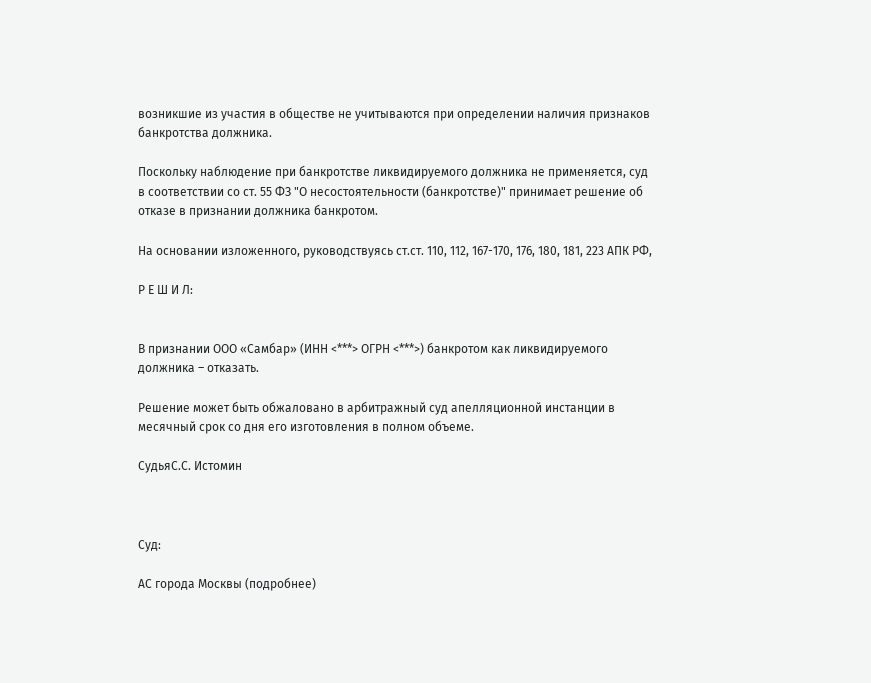возникшие из участия в обществе не учитываются при определении наличия признаков банкротства должника.

Поскольку наблюдение при банкротстве ликвидируемого должника не применяется, суд в соответствии со ст. 55 ФЗ "О несостоятельности (банкротстве)" принимает решение об отказе в признании должника банкротом.

На основании изложенного, руководствуясь ст.ст. 110, 112, 167-170, 176, 180, 181, 223 АПК РФ,

Р Е Ш И Л:


В признании ООО «Самбар» (ИНН <***> ОГРН <***>) банкротом как ликвидируемого должника – отказать.

Решение может быть обжаловано в арбитражный суд апелляционной инстанции в месячный срок со дня его изготовления в полном объеме.

СудьяС.С. Истомин



Суд:

АС города Москвы (подробнее)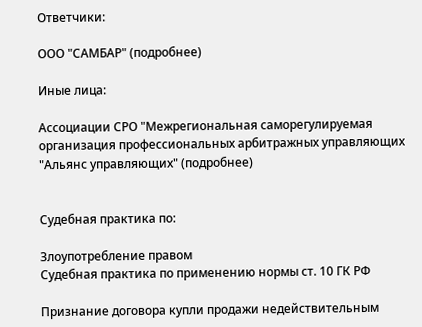Ответчики:

ООО "САМБАР" (подробнее)

Иные лица:

Ассоциации СРО "Межрегиональная саморегулируемая организация профессиональных арбитражных управляющих "Альянс управляющих" (подробнее)


Судебная практика по:

Злоупотребление правом
Судебная практика по применению нормы ст. 10 ГК РФ

Признание договора купли продажи недействительным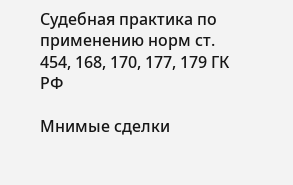Судебная практика по применению норм ст. 454, 168, 170, 177, 179 ГК РФ

Мнимые сделки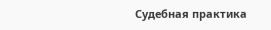Судебная практика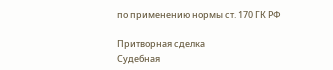по применению нормы ст. 170 ГК РФ

Притворная сделка
Судебная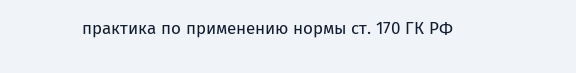практика по применению нормы ст. 170 ГК РФ